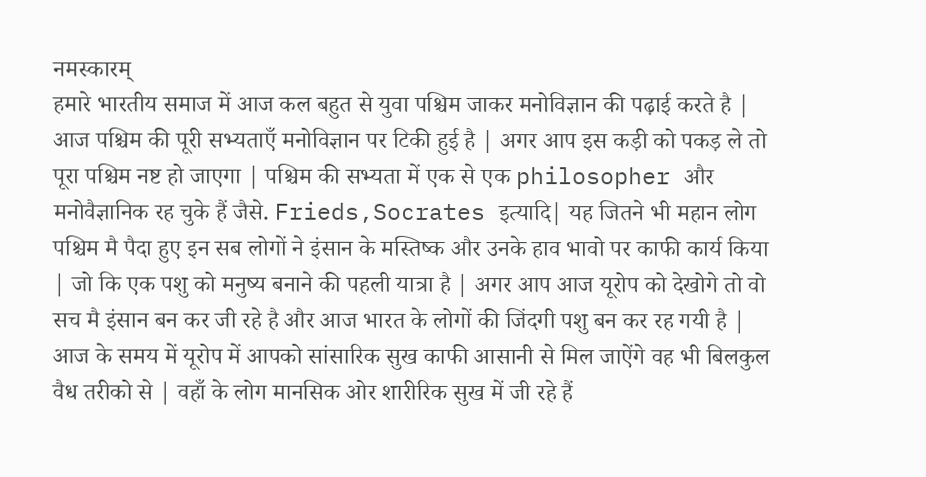नमस्कारम्
हमारे भारतीय समाज में आज कल बहुत से युवा पश्चिम जाकर मनोविज्ञान की पढ़ाई करते है | आज पश्चिम की पूरी सभ्यताएँ मनोविज्ञान पर टिकी हुई है | अगर आप इस कड़ी को पकड़ ले तो पूरा पश्चिम नष्ट हो जाएगा | पश्चिम की सभ्यता में एक से एक philosopher और मनोवैज्ञानिक रह चुके हैं जैसे. Frieds,Socrates इत्यादि| यह जितने भी महान लोग पश्चिम मै पैदा हुए इन सब लोगों ने इंसान के मस्तिष्क और उनके हाव भावो पर काफी कार्य किया | जो कि एक पशु को मनुष्य बनाने की पहली यात्रा है | अगर आप आज यूरोप को देखोगे तो वो सच मै इंसान बन कर जी रहे है और आज भारत के लोगों की जिंदगी पशु बन कर रह गयी है |
आज के समय में यूरोप में आपको सांसारिक सुख काफी आसानी से मिल जाऐंगे वह भी बिलकुल वैध तरीको से | वहाँ के लोग मानसिक ओर शारीरिक सुख में जी रहे हैं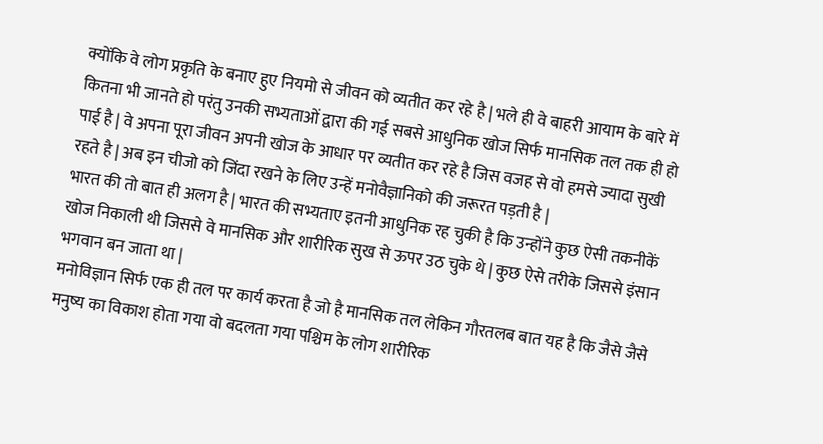क्योंकि वे लोग प्रकृति के बनाए हुए नियमो से जीवन को व्यतीत कर रहे है | भले ही वे बाहरी आयाम के बारे में कितना भी जानते हो परंतु उनकी सभ्यताओं द्वारा की गई सबसे आधुनिक खोज सिर्फ मानसिक तल तक ही हो पाई है | वे अपना पूरा जीवन अपनी खोज के आधार पर व्यतीत कर रहे है जिस वजह से वो हमसे ज्यादा सुखी रहते है | अब इन चीजो को जिंदा रखने के लिए उन्हें मनोवैज्ञानिको की जरूरत पड़ती है |
भारत की तो बात ही अलग है | भारत की सभ्यताए इतनी आधुनिक रह चुकी है कि उन्होंने कुछ ऐसी तकनीकें खोज निकाली थी जिससे वे मानसिक और शारीरिक सुख से ऊपर उठ चुके थे | कुछ ऐसे तरीके जिससे इंसान भगवान बन जाता था |
मनोविज्ञान सिर्फ एक ही तल पर कार्य करता है जो है मानसिक तल लेकिन गौरतलब बात यह है कि जैसे जैसे मनुष्य का विकाश होता गया वो बदलता गया पश्चिम के लोग शारीरिक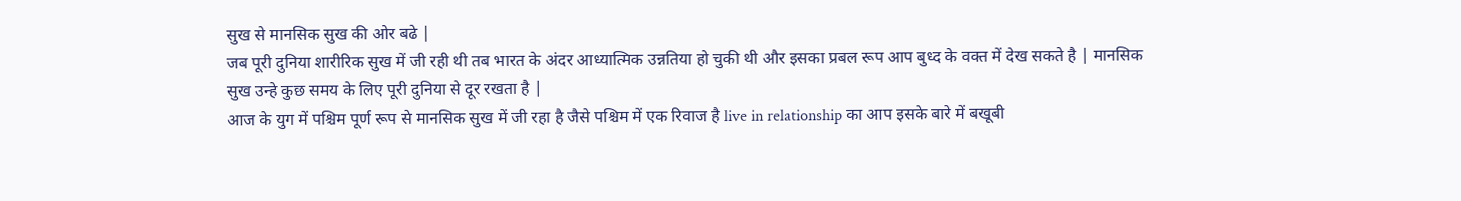सुख से मानसिक सुख की ओर बढे |
जब पूरी दुनिया शारीरिक सुख में जी रही थी तब भारत के अंदर आध्यात्मिक उन्नतिया हो चुकी थी और इसका प्रबल रूप आप बुध्द के वक्त में देख सकते है | मानसिक सुख उन्हे कुछ समय के लिए पूरी दुनिया से दूर रखता है |
आज के युग में पश्चिम पूर्ण रूप से मानसिक सुख में जी रहा है जैसे पश्चिम में एक रिवाज है live in relationship का आप इसके बारे में बखूबी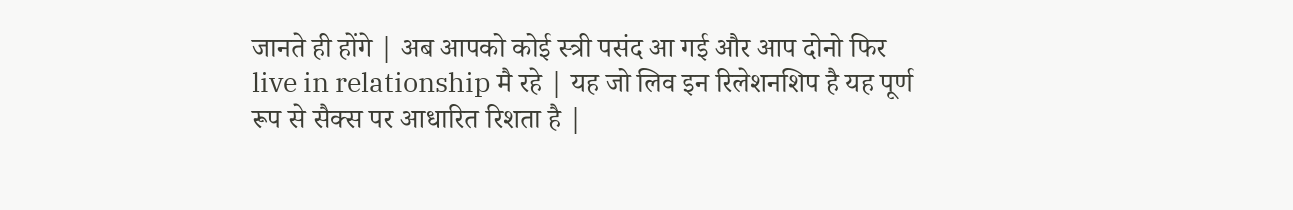जानते ही होंगे | अब आपको कोई स्त्री पसंद आ गई और आप दोनो फिर live in relationship मै रहे | यह जो लिव इन रिलेशनशिप है यह पूर्ण रूप से सैक्स पर आधारित रिशता है |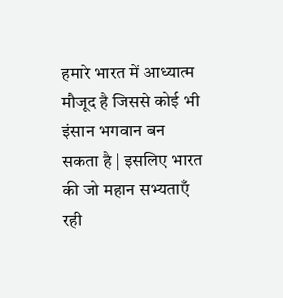हमारे भारत में आध्यात्म मौजूद है जिससे कोई भी इंसान भगवान बन सकता है | इसलिए भारत की जो महान सभ्यताएँ रही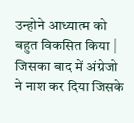उन्होने आध्यात्म को बहुत विकसित किया | जिसका बाद में अंग्रेजो ने नाश कर दिया जिसके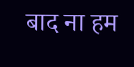बाद ना हम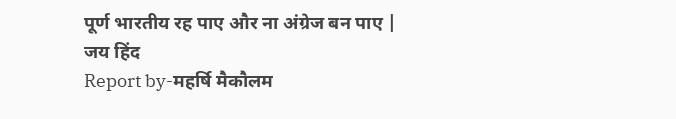पूर्ण भारतीय रह पाए और ना अंग्रेज बन पाए |
जय हिंद
Report by-महर्षि मैकौलम